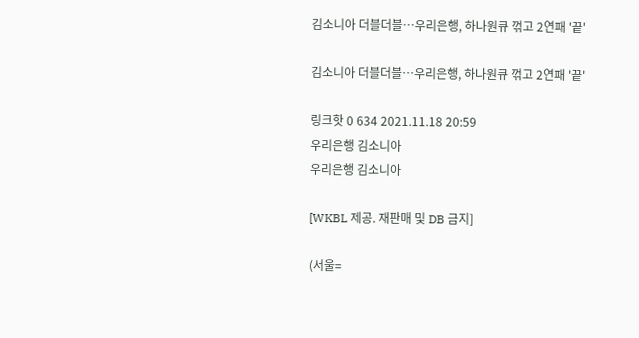김소니아 더블더블…우리은행, 하나원큐 꺾고 2연패 '끝'

김소니아 더블더블…우리은행, 하나원큐 꺾고 2연패 '끝'

링크핫 0 634 2021.11.18 20:59
우리은행 김소니아
우리은행 김소니아

[WKBL 제공. 재판매 및 DB 금지]

(서울=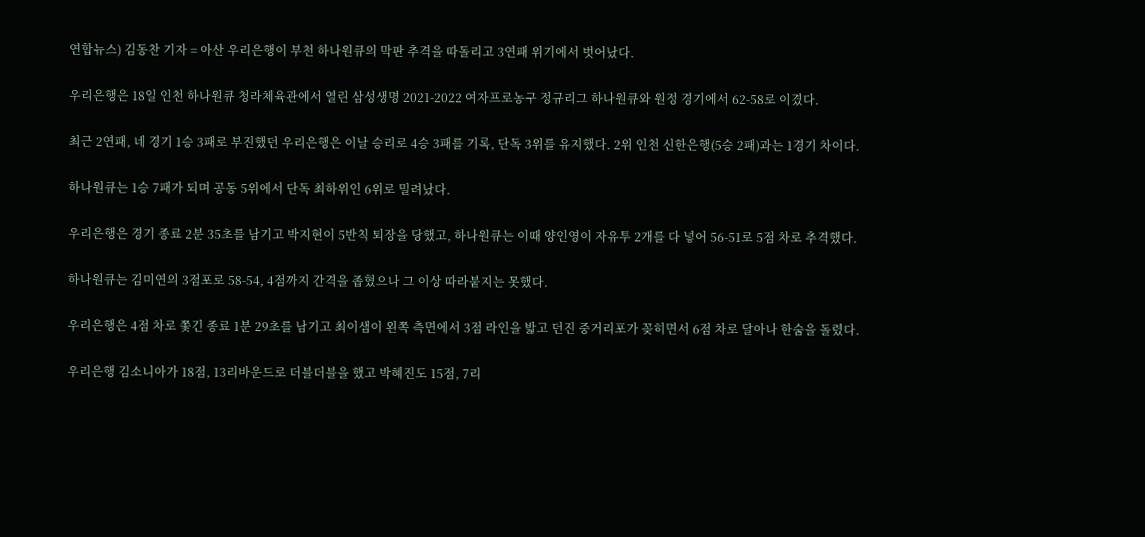연합뉴스) 김동찬 기자 = 아산 우리은행이 부천 하나원큐의 막판 추격을 따돌리고 3연패 위기에서 벗어났다.

우리은행은 18일 인천 하나원큐 청라체육관에서 열린 삼성생명 2021-2022 여자프로농구 정규리그 하나원큐와 원정 경기에서 62-58로 이겼다.

최근 2연패, 네 경기 1승 3패로 부진했던 우리은행은 이날 승리로 4승 3패를 기록, 단독 3위를 유지했다. 2위 인천 신한은행(5승 2패)과는 1경기 차이다.

하나원큐는 1승 7패가 되며 공동 5위에서 단독 최하위인 6위로 밀려났다.

우리은행은 경기 종료 2분 35초를 남기고 박지현이 5반칙 퇴장을 당했고, 하나원큐는 이때 양인영이 자유투 2개를 다 넣어 56-51로 5점 차로 추격했다.

하나원큐는 김미연의 3점포로 58-54, 4점까지 간격을 좁혔으나 그 이상 따라붙지는 못했다.

우리은행은 4점 차로 쫓긴 종료 1분 29초를 남기고 최이샘이 왼쪽 측면에서 3점 라인을 밟고 던진 중거리포가 꽂히면서 6점 차로 달아나 한숨을 돌렸다.

우리은행 김소니아가 18점, 13리바운드로 더블더블을 했고 박혜진도 15점, 7리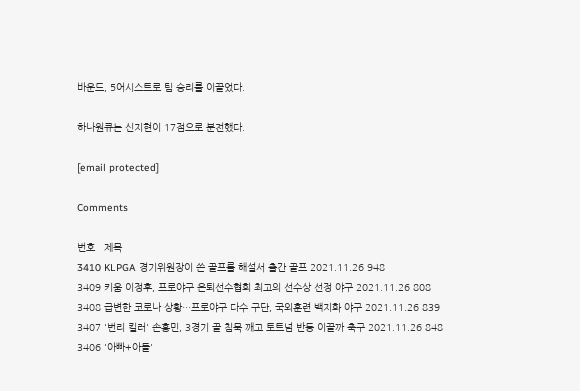바운드, 5어시스트로 팀 승리를 이끌었다.

하나원큐는 신지현이 17점으로 분전했다.

[email protected]

Comments

번호   제목
3410 KLPGA 경기위원장이 쓴 골프룰 해설서 출간 골프 2021.11.26 948
3409 키움 이정후, 프로야구 은퇴선수협회 최고의 선수상 선정 야구 2021.11.26 808
3408 급변한 코로나 상황…프로야구 다수 구단, 국외훈련 백지화 야구 2021.11.26 839
3407 '번리 킬러' 손흥민, 3경기 골 침묵 깨고 토트넘 반등 이끌까 축구 2021.11.26 848
3406 '아빠+아들'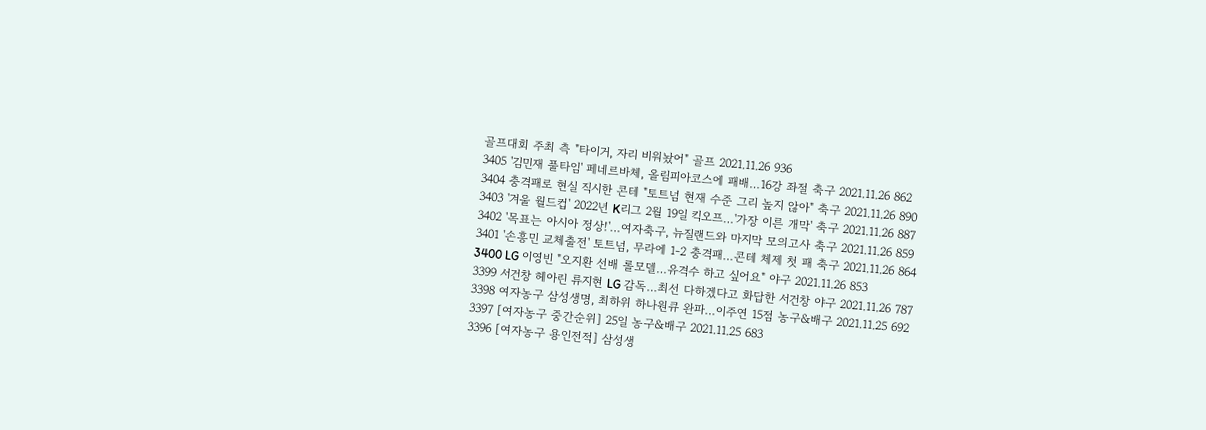골프대회 주최 측 "타이거, 자리 비워놨어" 골프 2021.11.26 936
3405 '김민재 풀타임' 페네르바체, 올림피아코스에 패배…16강 좌절 축구 2021.11.26 862
3404 충격패로 현실 직시한 콘테 "토트넘 현재 수준 그리 높지 않아" 축구 2021.11.26 890
3403 '겨울 월드컵' 2022년 K리그 2월 19일 킥오프…'가장 이른 개막' 축구 2021.11.26 887
3402 '목표는 아시아 정상!'…여자축구, 뉴질랜드와 마지막 모의고사 축구 2021.11.26 859
3401 '손흥민 교체출전' 토트넘, 무라에 1-2 충격패…콘테 체제 첫 패 축구 2021.11.26 864
3400 LG 이영빈 "오지환 선배 롤모델…유격수 하고 싶어요" 야구 2021.11.26 853
3399 서건창 헤아린 류지현 LG 감독…최선 다하겠다고 화답한 서건창 야구 2021.11.26 787
3398 여자농구 삼성생명, 최하위 하나원큐 완파…이주연 15점 농구&배구 2021.11.25 692
3397 [여자농구 중간순위] 25일 농구&배구 2021.11.25 683
3396 [여자농구 용인전적] 삼성생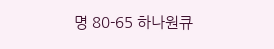명 80-65 하나원큐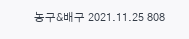농구&배구 2021.11.25 808